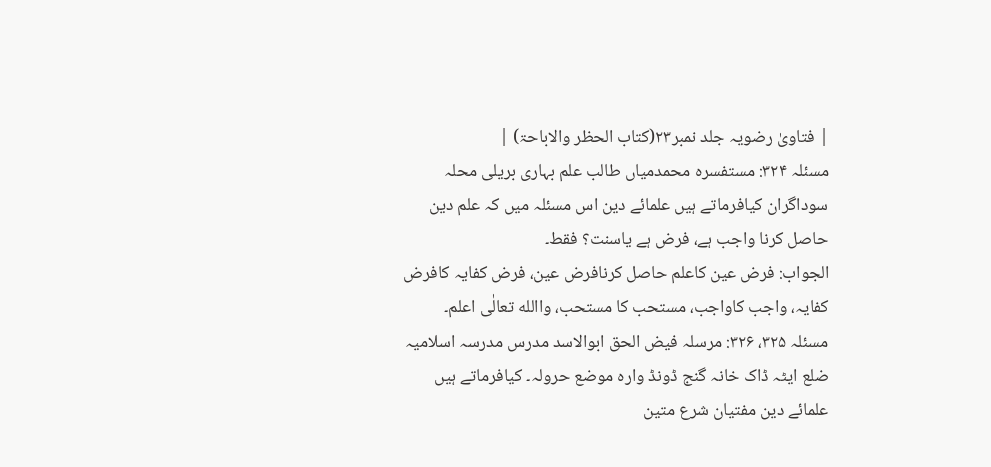| فتاویٰ رضویہ جلد نمبر۲۳(کتاب الحظر والاباحۃ) |
مسئلہ ۳۲۴: مستفسرہ محمدمیاں طالب علم بہاری بریلی محلہ سوداگران کیافرماتے ہیں علمائے دین اس مسئلہ میں کہ علم دین حاصل کرنا واجب ہے، فرض ہے یاسنت؟ فقط۔
الجواب: فرض عین کاعلم حاصل کرنافرض عین، فرض کفایہ کافرض کفایہ، واجب کاواجب، مستحب کا مستحب، واالله تعالٰی اعلم۔
مسئلہ ۳۲۵، ۳۲۶: مرسلہ فیض الحق ابوالاسد مدرس مدرسہ اسلامیہ ضلع ایٹہ ڈاک خانہ گنج ڈونڈ وارہ موضع حرولہ۔ کیافرماتے ہیں علمائے دین مفتیان شرع متین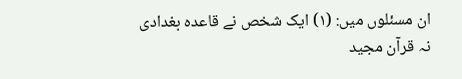ان مسئلوں میں: (۱) ایک شخص نے قاعدہ بغدادی نہ قرآن مجید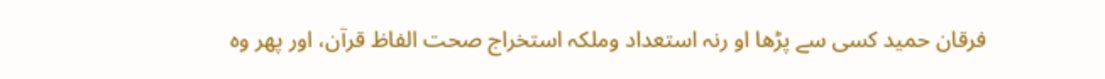فرقان حمید کسی سے پڑھا او رنہ استعداد وملکہ استخراج صحت الفاظ قرآن، اور پھر وہ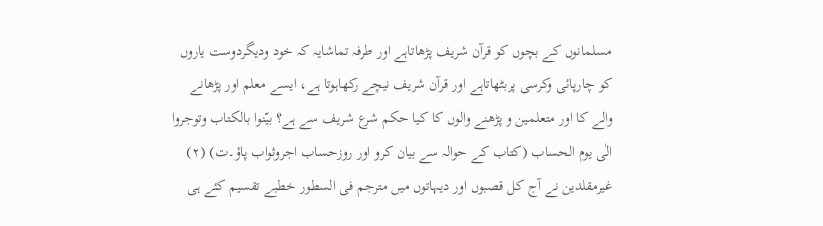مسلمانوں کے بچوں کو قرآن شریف پڑھاتاہے اور طرفہ تماشایہ کہ خود ودیگردوست یاروں کو چارپائی وکرسی پربٹھاتاہے اور قرآن شریف نیچے رکھاہوتا ہے، ایسے معلم اور پڑھانے والے کا اور متعلمین و پڑھنے والوں کا کیا حکم شرع شریف سے ہے؟ بیّنوا بالکتاب وتوجروا الٰی یوم الحساب (کتاب کے حوالہ سے بیان کرو اور روزحساب اجروثواب پاؤ۔ت) (۲) غیرمقلدین نے آج کل قصبوں اور دیہاتوں میں مترجم فی السطور خطبے تقسیم کئے ہی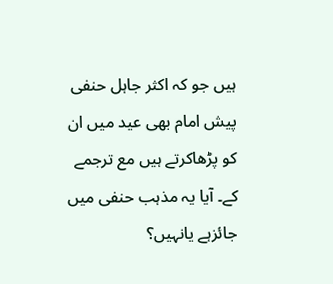ہیں جو کہ اکثر جاہل حنفی پیش امام بھی عید میں ان کو پڑھاکرتے ہیں مع ترجمے کے۔ آیا یہ مذہب حنفی میں جائزہے یانہیں؟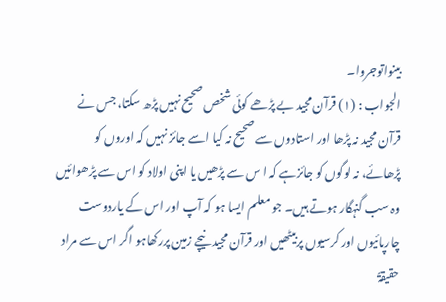بینواتوجروا۔
الجواب : (۱) قرآن مجید بے پڑھے کوئی شخص صحیح نہیں پڑھ سکتا، جس نے قرآن مجید نہ پڑھا اور استادوں سے صحیح نہ کیا اسے جائز نہیں کہ اوروں کو پڑھائے، نہ لوگوں کو جائزہے کہ ا س سے پڑھیں یا اپنی اولاد کو اس سے پڑھوائیں وہ سب گنہگار ہوتے ہیں۔ جو معلم ایسا ہو کہ آپ اور اس کے یاردوست چارپائیوں اور کرسیوں پربیٹھیں اور قرآن مجید نیچے زمین پررکھاہو اگر اس سے مراد حقیقۃً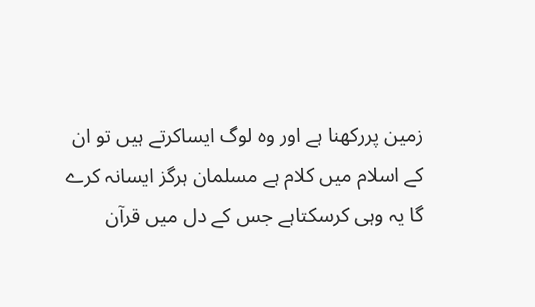زمین پررکھنا ہے اور وہ لوگ ایساکرتے ہیں تو ان کے اسلام میں کلام ہے مسلمان ہرگز ایسانہ کرے گا یہ وہی کرسکتاہے جس کے دل میں قرآن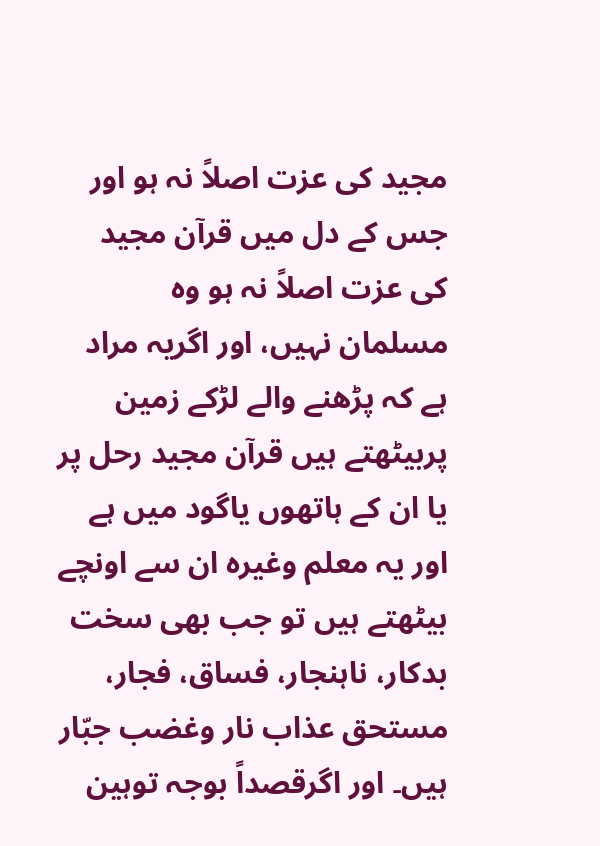مجید کی عزت اصلاً نہ ہو اور جس کے دل میں قرآن مجید کی عزت اصلاً نہ ہو وہ مسلمان نہیں، اور اگریہ مراد ہے کہ پڑھنے والے لڑکے زمین پربیٹھتے ہیں قرآن مجید رحل پر یا ان کے ہاتھوں یاگود میں ہے اور یہ معلم وغیرہ ان سے اونچے بیٹھتے ہیں تو جب بھی سخت بدکار، ناہنجار، فساق، فجار، مستحق عذاب نار وغضب جبّار ہیں۔ اور اگرقصداً بوجہ توہین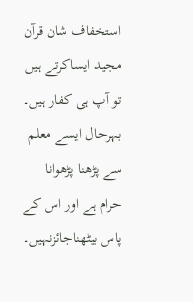استخفاف شان قرآن مجید ایساکرتے ہیں تو آپ ہی کفار ہیں۔ بہرحال ایسے معلم سے پڑھنا پڑھوانا حرام ہے اور اس کے پاس بیٹھناجائزنہیں۔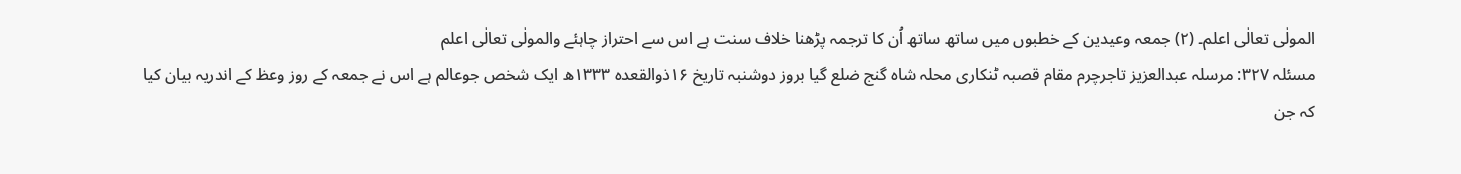المولٰی تعالٰی اعلم۔ (۲) جمعہ وعیدین کے خطبوں میں ساتھ ساتھ اُن کا ترجمہ پڑھنا خلاف سنت ہے اس سے احتراز چاہئے والمولٰی تعالٰی اعلم
مسئلہ ۳۲۷: مرسلہ عبدالعزیز تاجرچرم مقام قصبہ ٹنکاری محلہ شاہ گنج ضلع گیا بروز دوشنبہ تاریخ ۱۶ذوالقعدہ ۱۳۳۳ھ ایک شخص جوعالم ہے اس نے جمعہ کے روز وعظ کے اندریہ بیان کیا کہ جن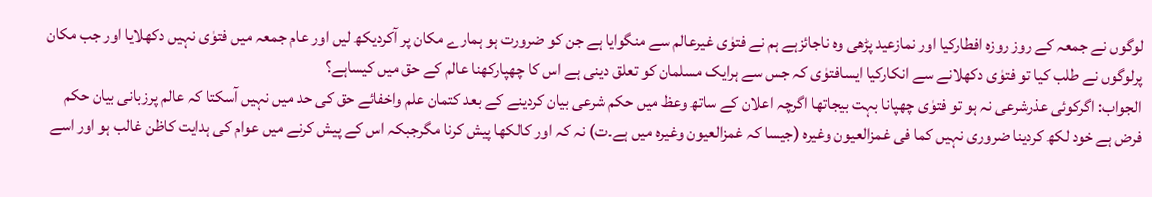لوگوں نے جمعہ کے روز روزہ افطارکیا اور نمازعید پڑھی وہ ناجائزہے ہم نے فتوٰی غیرعالم سے منگوایا ہے جن کو ضرورت ہو ہمارے مکان پر آکردیکھ لیں اور عام جمعہ میں فتوٰی نہیں دکھلایا اور جب مکان پرلوگوں نے طلب کیا تو فتوٰی دکھلانے سے انکارکیا ایسافتوٰی کہ جس سے ہرایک مسلمان کو تعلق دینی ہے اس کا چھپارکھنا عالم کے حق میں کیساہے؟
الجواب: اگرکوئی عذرشرعی نہ ہو تو فتوٰی چھپانا بہت بیجاتھا اگرچہ اعلان کے ساتھ وعظ میں حکم شرعی بیان کردینے کے بعد کتمان علم واخفائے حق کی حد میں نہیں آسکتا کہ عالم پرزبانی بیان حکم فرض ہے خود لکھ کردینا ضروری نہیں کما فی غمزالعیون وغیرہ (جیسا کہ غمزالعیون وغیرہ میں ہے۔ت) نہ کہ اور کالکھا پیش کرنا مگرجبکہ اس کے پیش کرنے میں عوام کی ہدایت کاظن غالب ہو اور اسے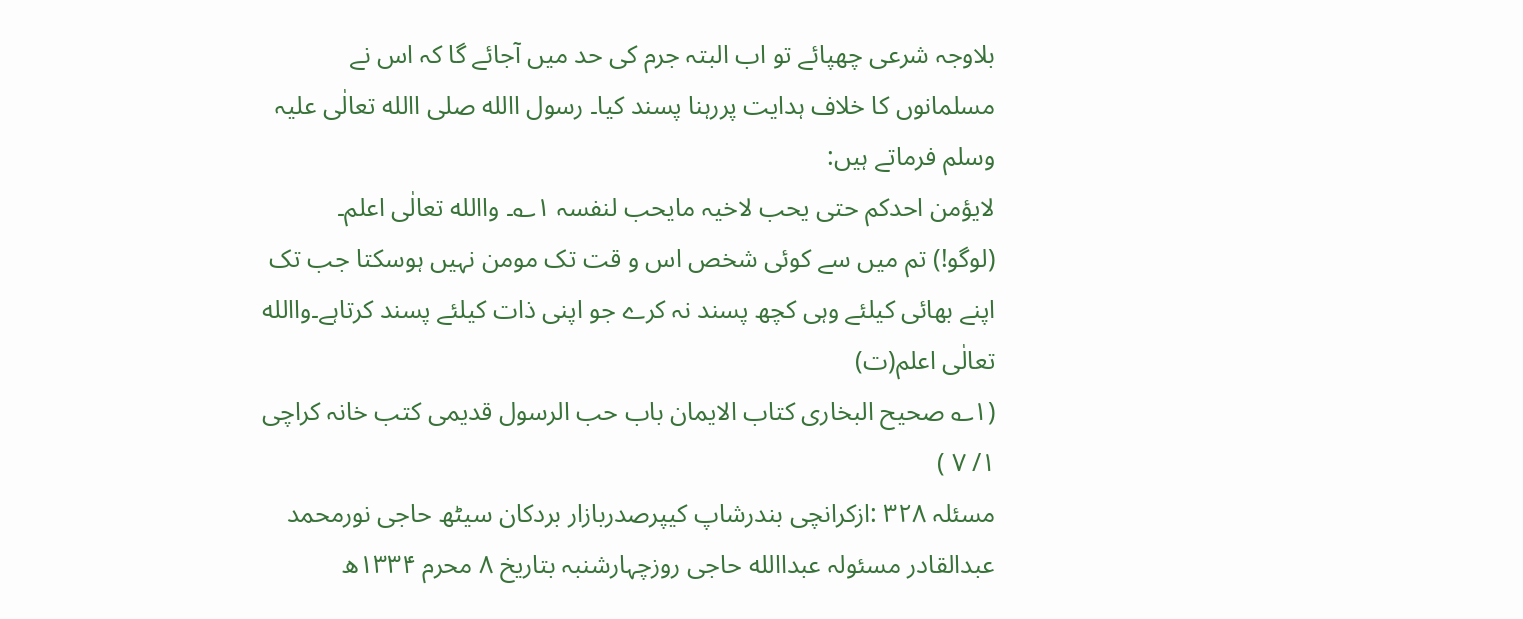بلاوجہ شرعی چھپائے تو اب البتہ جرم کی حد میں آجائے گا کہ اس نے مسلمانوں کا خلاف ہدایت پررہنا پسند کیا۔ رسول االله صلی االله تعالٰی علیہ وسلم فرماتے ہیں:
لایؤمن احدکم حتی یحب لاخیہ مایحب لنفسہ ۱؎۔ واالله تعالٰی اعلم۔
(لوگو!) تم میں سے کوئی شخص اس و قت تک مومن نہیں ہوسکتا جب تک اپنے بھائی کیلئے وہی کچھ پسند نہ کرے جو اپنی ذات کیلئے پسند کرتاہے۔واالله تعالٰی اعلم(ت)
(۱؎ صحیح البخاری کتاب الایمان باب حب الرسول قدیمی کتب خانہ کراچی ۱/ ۷ )
مسئلہ ۳۲۸ :ازکرانچی بندرشاپ کیپرصدربازار بردکان سیٹھ حاجی نورمحمد عبدالقادر مسئولہ عبداالله حاجی روزچہارشنبہ بتاریخ ۸ محرم ۱۳۳۴ھ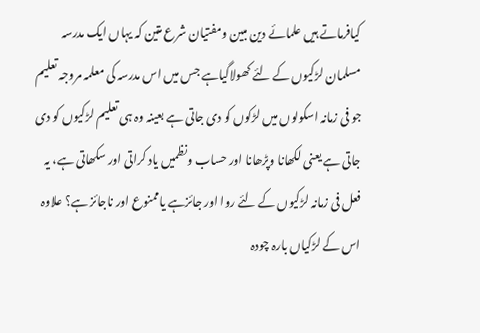کیافرماتے ہیں علمائے دین مبین ومفتیان شرع متین کہ یہاں ایک مدرسہ مسلمان لڑکیوں کے لئے کھولاگیاہے جس میں اس مدرسہ کی معلمہ مروجہ تعلیم جو فی زمانہ اسکولوں میں لڑکوں کو دی جاتی ہے بعینہ وہ ہی تعلیم لڑکیوں کو دی جاتی ہے یعنی لکھانا وپڑھانا اور حساب ونظمیں یاد کراتی اور سکھاتی ہے، یہ فعل فی زمانہ لڑکیوں کے لئے روا اور جائزہے یاممنوع اور ناجائز ہے؟ علاوہ اس کے لڑکیاں بارہ چودہ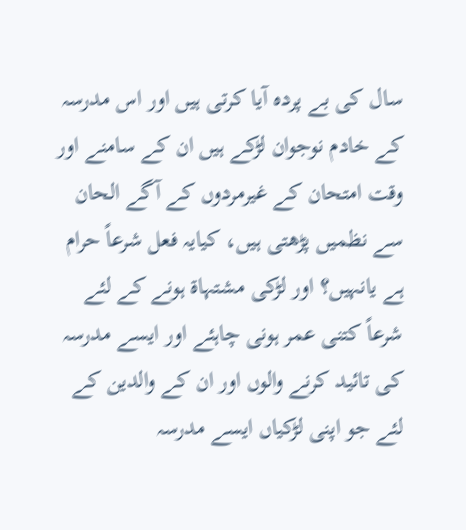سال کی بے پردہ آیا کرتی ہیں اور اس مدرسہ کے خادم نوجوان لڑکے ہیں ان کے سامنے اور وقت امتحان کے غیرمردوں کے آگے الحان سے نظمیں پڑھتی ہیں، کیایہ فعل شرعاً حرام ہے یانہیں؟ اور لڑکی مشتہاۃ ہونے کے لئے شرعاً کتنی عمر ہونی چاہئے اور ایسے مدرسہ کی تائید کرنے والوں اور ان کے والدین کے لئے جو اپنی لڑکیاں ایسے مدرسہ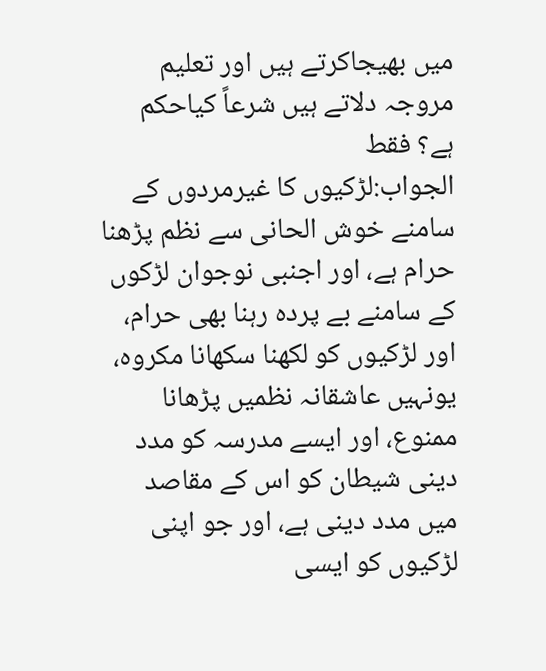میں بھیجاکرتے ہیں اور تعلیم مروجہ دلاتے ہیں شرعاً کیاحکم ہے؟ فقط
الجواب:لڑکیوں کا غیرمردوں کے سامنے خوش الحانی سے نظم پڑھنا حرام ہے، اور اجنبی نوجوان لڑکوں کے سامنے بے پردہ رہنا بھی حرام، اور لڑکیوں کو لکھنا سکھانا مکروہ، یونہیں عاشقانہ نظمیں پڑھانا ممنوع، اور ایسے مدرسہ کو مدد دینی شیطان کو اس کے مقاصد میں مدد دینی ہے، اور جو اپنی لڑکیوں کو ایسی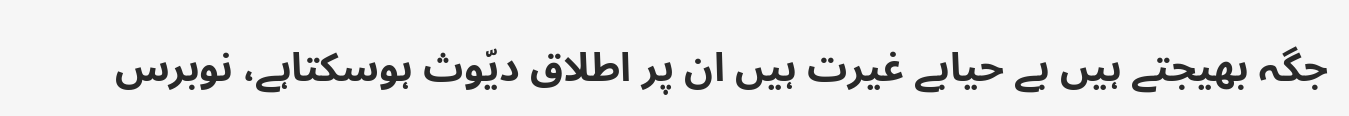جگہ بھیجتے ہیں بے حیابے غیرت ہیں ان پر اطلاق دیّوث ہوسکتاہے، نوبرس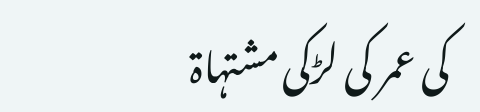کی عمر کی لڑکی مشتہاۃ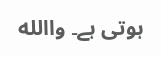ہوتی ہے۔ واالله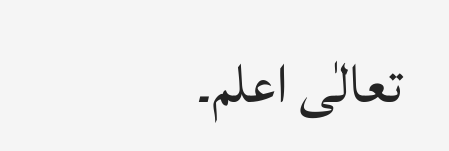تعالٰی اعلم۔